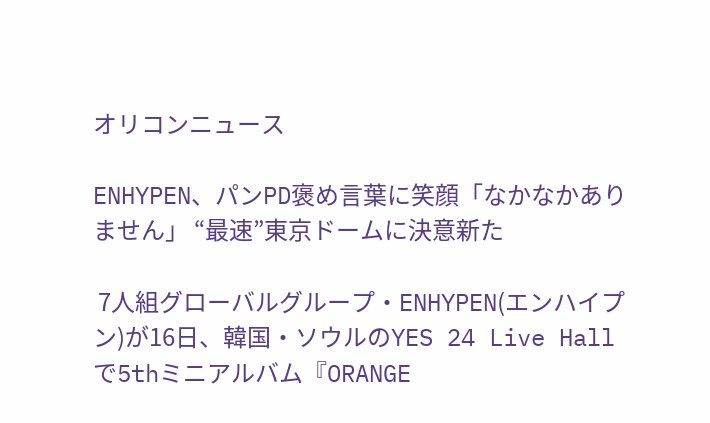オリコンニュース

ENHYPEN、パンPD褒め言葉に笑顔「なかなかありません」 “最速”東京ドームに決意新た

 7人組グローバルグループ・ENHYPEN(エンハイプン)が16日、韓国・ソウルのYES 24 Live Hallで5thミニアルバム『ORANGE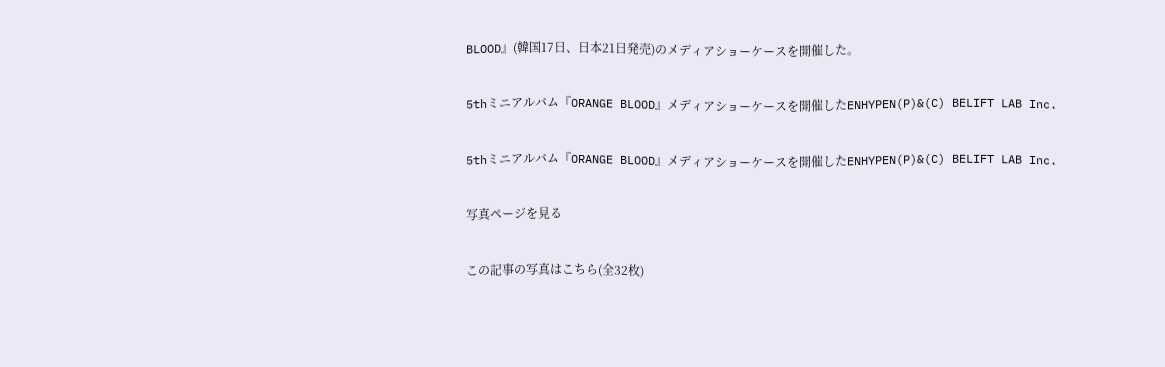BLOOD』(韓国17日、日本21日発売)のメディアショーケースを開催した。

5thミニアルバム『ORANGE BLOOD』メディアショーケースを開催したENHYPEN(P)&(C) BELIFT LAB Inc.

5thミニアルバム『ORANGE BLOOD』メディアショーケースを開催したENHYPEN(P)&(C) BELIFT LAB Inc.

写真ページを見る

この記事の写真はこちら(全32枚)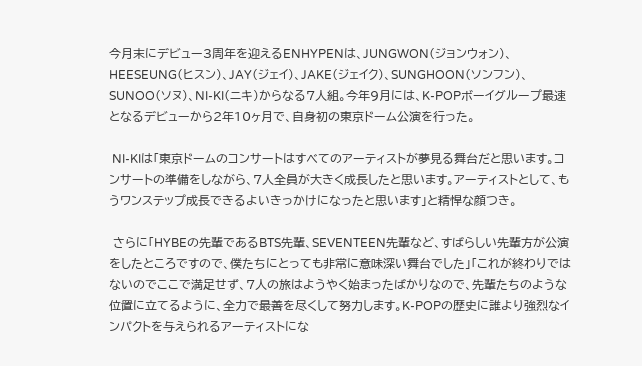今月末にデビュー3周年を迎えるENHYPENは、JUNGWON(ジョンウォン)、HEESEUNG(ヒスン)、JAY(ジェイ)、JAKE(ジェイク)、SUNGHOON(ソンフン)、SUNOO(ソヌ)、NI-KI(ニキ)からなる7人組。今年9月には、K-POPボーイグループ最速となるデビューから2年10ヶ月で、自身初の東京ドーム公演を行った。

 NI-KIは「東京ドームのコンサートはすべてのアーティストが夢見る舞台だと思います。コンサートの準備をしながら、7人全員が大きく成長したと思います。アーティストとして、もうワンステップ成長できるよいきっかけになったと思います」と精悍な顔つき。

 さらに「HYBEの先輩であるBTS先輩、SEVENTEEN先輩など、すばらしい先輩方が公演をしたところですので、僕たちにとっても非常に意味深い舞台でした」「これが終わりではないのでここで満足せず、7人の旅はようやく始まったばかりなので、先輩たちのような位置に立てるように、全力で最善を尽くして努力します。K-POPの歴史に誰より強烈なインパクトを与えられるアーティストにな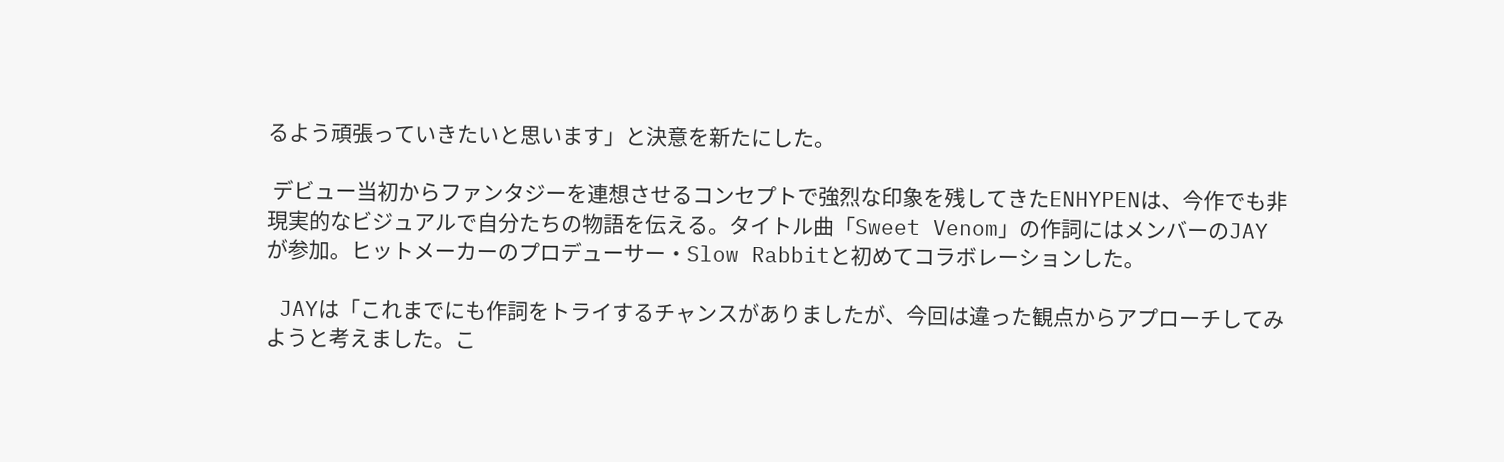るよう頑張っていきたいと思います」と決意を新たにした。

 デビュー当初からファンタジーを連想させるコンセプトで強烈な印象を残してきたENHYPENは、今作でも非現実的なビジュアルで自分たちの物語を伝える。タイトル曲「Sweet Venom」の作詞にはメンバーのJAYが参加。ヒットメーカーのプロデューサー・Slow Rabbitと初めてコラボレーションした。

 JAYは「これまでにも作詞をトライするチャンスがありましたが、今回は違った観点からアプローチしてみようと考えました。こ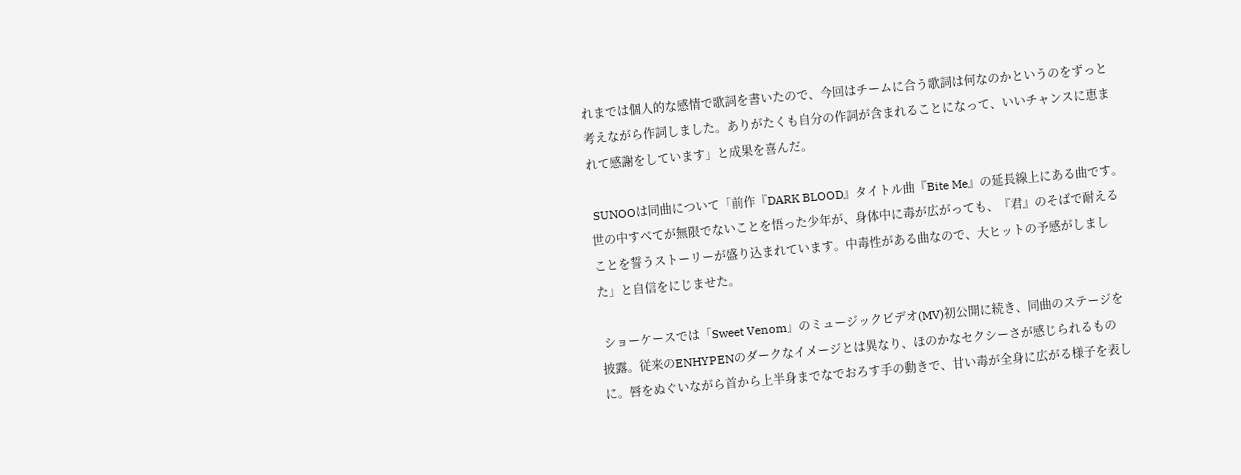れまでは個人的な感情で歌詞を書いたので、今回はチームに合う歌詞は何なのかというのをずっと考えながら作詞しました。ありがたくも自分の作詞が含まれることになって、いいチャンスに恵まれて感謝をしています」と成果を喜んだ。

 SUNOOは同曲について「前作『DARK BLOOD』タイトル曲『Bite Me』の延長線上にある曲です。世の中すべてが無限でないことを悟った少年が、身体中に毒が広がっても、『君』のそばで耐えることを誓うストーリーが盛り込まれています。中毒性がある曲なので、大ヒットの予感がしました」と自信をにじませた。

 ショーケースでは「Sweet Venom」のミュージックビデオ(MV)初公開に続き、同曲のステージを披露。従来のENHYPENのダークなイメージとは異なり、ほのかなセクシーさが感じられるものに。唇をぬぐいながら首から上半身までなでおろす手の動きで、甘い毒が全身に広がる様子を表し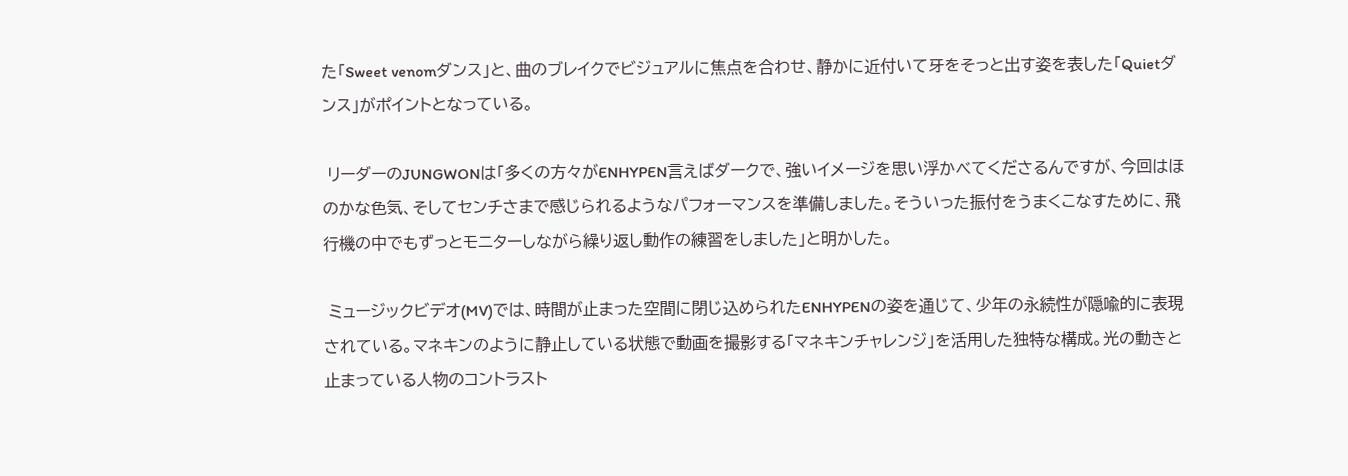た「Sweet venomダンス」と、曲のブレイクでビジュアルに焦点を合わせ、静かに近付いて牙をそっと出す姿を表した「Quietダンス」がポイントとなっている。

 リーダーのJUNGWONは「多くの方々がENHYPEN言えばダークで、強いイメージを思い浮かべてくださるんですが、今回はほのかな色気、そしてセンチさまで感じられるようなパフォーマンスを準備しました。そういった振付をうまくこなすために、飛行機の中でもずっとモニターしながら繰り返し動作の練習をしました」と明かした。

 ミュージックビデオ(MV)では、時間が止まった空間に閉じ込められたENHYPENの姿を通じて、少年の永続性が隠喩的に表現されている。マネキンのように静止している状態で動画を撮影する「マネキンチャレンジ」を活用した独特な構成。光の動きと止まっている人物のコントラスト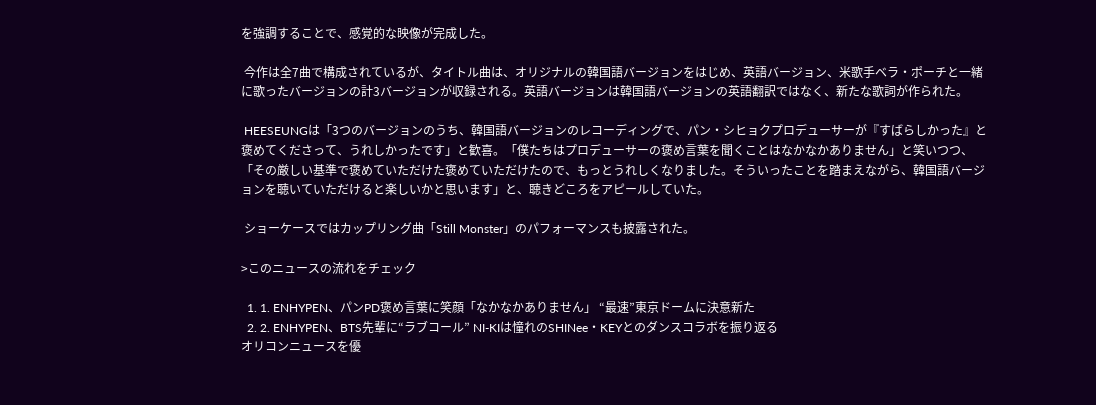を強調することで、感覚的な映像が完成した。

 今作は全7曲で構成されているが、タイトル曲は、オリジナルの韓国語バージョンをはじめ、英語バージョン、米歌手ベラ・ポーチと一緒に歌ったバージョンの計3バージョンが収録される。英語バージョンは韓国語バージョンの英語翻訳ではなく、新たな歌詞が作られた。

 HEESEUNGは「3つのバージョンのうち、韓国語バージョンのレコーディングで、パン・シヒョクプロデューサーが『すばらしかった』と褒めてくださって、うれしかったです」と歓喜。「僕たちはプロデューサーの褒め言葉を聞くことはなかなかありません」と笑いつつ、「その厳しい基準で褒めていただけた褒めていただけたので、もっとうれしくなりました。そういったことを踏まえながら、韓国語バージョンを聴いていただけると楽しいかと思います」と、聴きどころをアピールしていた。

 ショーケースではカップリング曲「Still Monster」のパフォーマンスも披露された。

>このニュースの流れをチェック

  1. 1. ENHYPEN、パンPD褒め言葉に笑顔「なかなかありません」 “最速”東京ドームに決意新た
  2. 2. ENHYPEN、BTS先輩に“ラブコール” NI-KIは憧れのSHINee・KEYとのダンスコラボを振り返る
オリコンニュースを優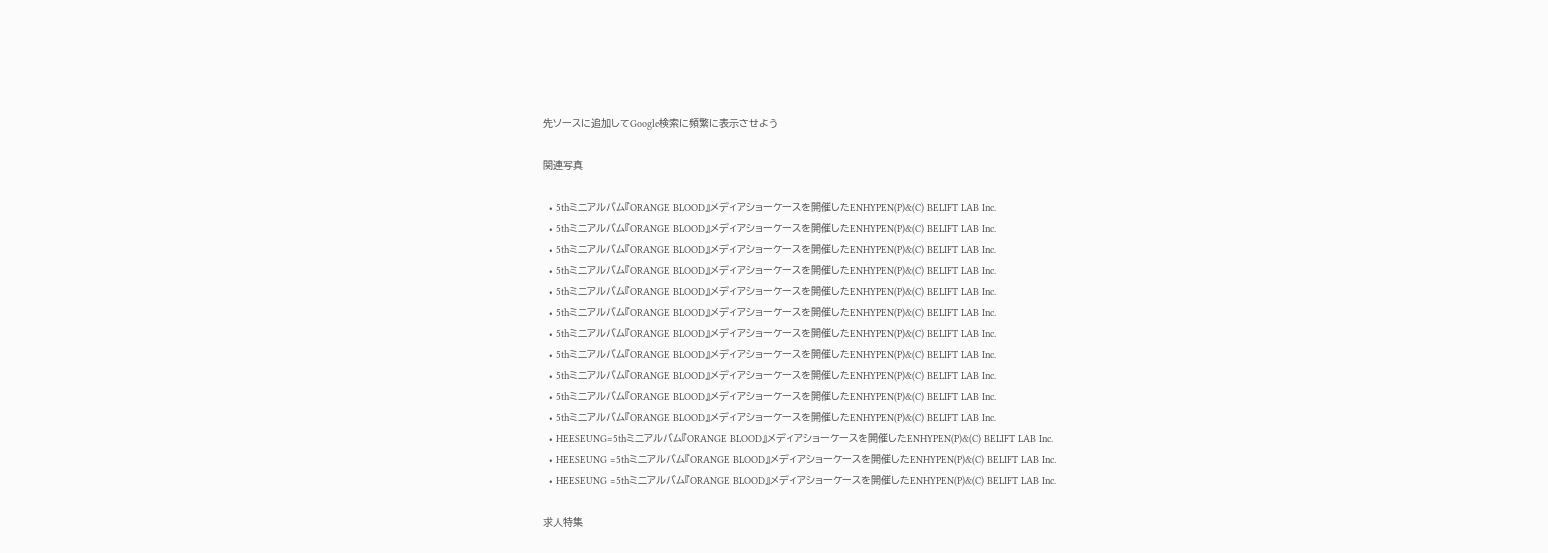先ソースに追加してGoogle検索に頻繁に表示させよう

関連写真

  • 5thミニアルバム『ORANGE BLOOD』メディアショーケースを開催したENHYPEN(P)&(C) BELIFT LAB Inc.
  • 5thミニアルバム『ORANGE BLOOD』メディアショーケースを開催したENHYPEN(P)&(C) BELIFT LAB Inc.
  • 5thミニアルバム『ORANGE BLOOD』メディアショーケースを開催したENHYPEN(P)&(C) BELIFT LAB Inc.
  • 5thミニアルバム『ORANGE BLOOD』メディアショーケースを開催したENHYPEN(P)&(C) BELIFT LAB Inc.
  • 5thミニアルバム『ORANGE BLOOD』メディアショーケースを開催したENHYPEN(P)&(C) BELIFT LAB Inc.
  • 5thミニアルバム『ORANGE BLOOD』メディアショーケースを開催したENHYPEN(P)&(C) BELIFT LAB Inc.
  • 5thミニアルバム『ORANGE BLOOD』メディアショーケースを開催したENHYPEN(P)&(C) BELIFT LAB Inc.
  • 5thミニアルバム『ORANGE BLOOD』メディアショーケースを開催したENHYPEN(P)&(C) BELIFT LAB Inc.
  • 5thミニアルバム『ORANGE BLOOD』メディアショーケースを開催したENHYPEN(P)&(C) BELIFT LAB Inc.
  • 5thミニアルバム『ORANGE BLOOD』メディアショーケースを開催したENHYPEN(P)&(C) BELIFT LAB Inc.
  • 5thミニアルバム『ORANGE BLOOD』メディアショーケースを開催したENHYPEN(P)&(C) BELIFT LAB Inc.
  • HEESEUNG=5thミニアルバム『ORANGE BLOOD』メディアショーケースを開催したENHYPEN(P)&(C) BELIFT LAB Inc.
  • HEESEUNG =5thミニアルバム『ORANGE BLOOD』メディアショーケースを開催したENHYPEN(P)&(C) BELIFT LAB Inc.
  • HEESEUNG =5thミニアルバム『ORANGE BLOOD』メディアショーケースを開催したENHYPEN(P)&(C) BELIFT LAB Inc.

求人特集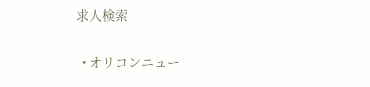求人検索

  • オリコンニュー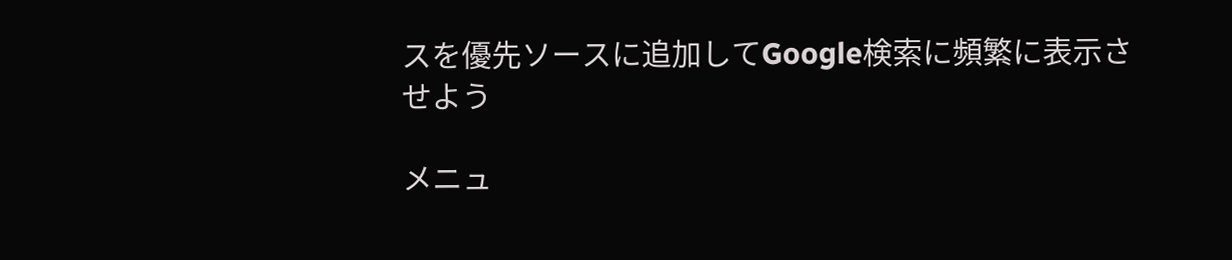スを優先ソースに追加してGoogle検索に頻繁に表示させよう

メニュ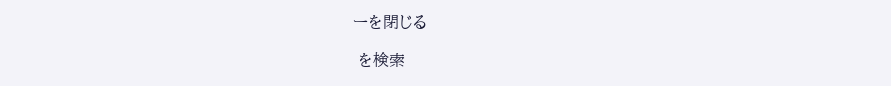ーを閉じる

 を検索